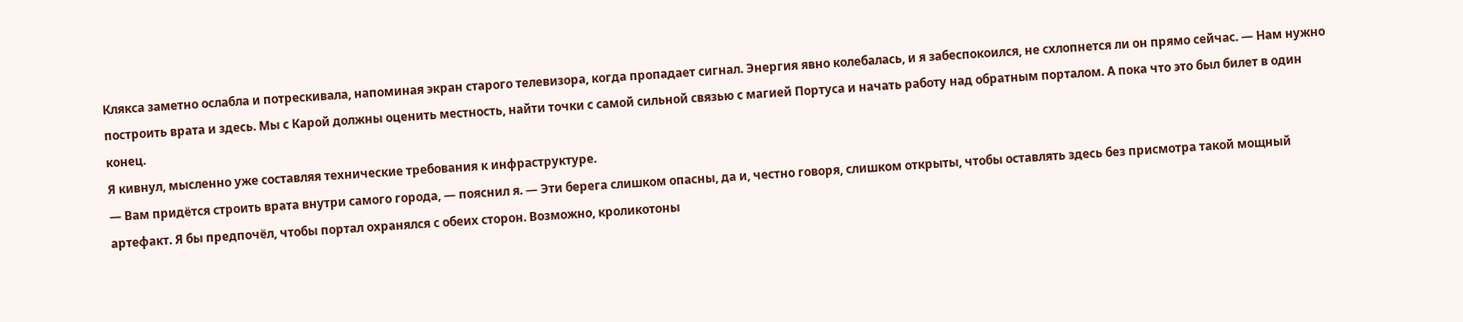Клякса заметно ослабла и потрескивала, напоминая экран старого телевизора, когда пропадает сигнал. Энергия явно колебалась, и я забеспокоился, не схлопнется ли он прямо сейчас. — Нам нужно построить врата и здесь. Мы с Карой должны оценить местность, найти точки с самой сильной связью с магией Портуса и начать работу над обратным порталом. А пока что это был билет в один конец.
Я кивнул, мысленно уже составляя технические требования к инфраструктуре.
— Вам придётся строить врата внутри самого города, — пояснил я. — Эти берега слишком опасны, да и, честно говоря, слишком открыты, чтобы оставлять здесь без присмотра такой мощный артефакт. Я бы предпочёл, чтобы портал охранялся с обеих сторон. Возможно, кроликотоны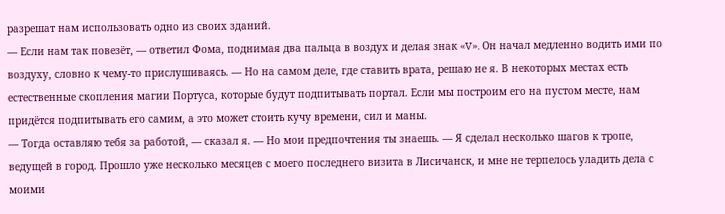разрешат нам использовать одно из своих зданий.
— Если нам так повезёт, — ответил Фома, поднимая два пальца в воздух и делая знак «V». Он начал медленно водить ими по воздуху, словно к чему-то прислушиваясь. — Но на самом деле, где ставить врата, решаю не я. В некоторых местах есть естественные скопления магии Портуса, которые будут подпитывать портал. Если мы построим его на пустом месте, нам придётся подпитывать его самим, а это может стоить кучу времени, сил и маны.
— Тогда оставляю тебя за работой, — сказал я. — Но мои предпочтения ты знаешь. — Я сделал несколько шагов к тропе, ведущей в город. Прошло уже несколько месяцев с моего последнего визита в Лисичанск, и мне не терпелось уладить дела с моими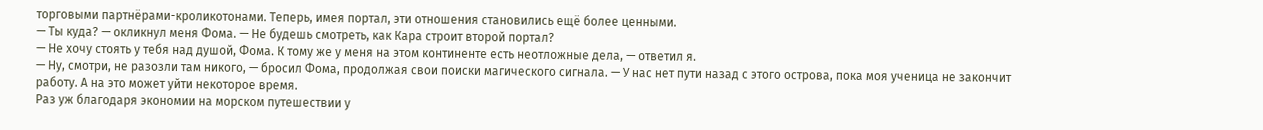торговыми партнёрами-кроликотонами. Теперь, имея портал, эти отношения становились ещё более ценными.
— Ты куда? — окликнул меня Фома. — Не будешь смотреть, как Кара строит второй портал?
— Не хочу стоять у тебя над душой, Фома. К тому же у меня на этом континенте есть неотложные дела, — ответил я.
— Ну, смотри, не разозли там никого, — бросил Фома, продолжая свои поиски магического сигнала. — У нас нет пути назад с этого острова, пока моя ученица не закончит работу. А на это может уйти некоторое время.
Раз уж благодаря экономии на морском путешествии у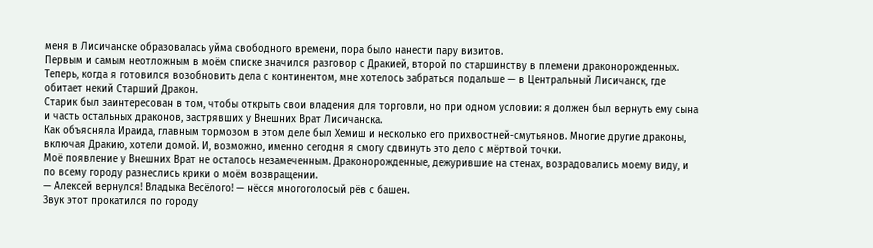меня в Лисичанске образовалась уйма свободного времени, пора было нанести пару визитов.
Первым и самым неотложным в моём списке значился разговор с Дракией, второй по старшинству в племени драконорожденных. Теперь, когда я готовился возобновить дела с континентом, мне хотелось забраться подальше — в Центральный Лисичанск, где обитает некий Старший Дракон.
Старик был заинтересован в том, чтобы открыть свои владения для торговли, но при одном условии: я должен был вернуть ему сына и часть остальных драконов, застрявших у Внешних Врат Лисичанска.
Как объясняла Ираида, главным тормозом в этом деле был Хемиш и несколько его прихвостней-смутьянов. Многие другие драконы, включая Дракию, хотели домой. И, возможно, именно сегодня я смогу сдвинуть это дело с мёртвой точки.
Моё появление у Внешних Врат не осталось незамеченным. Драконорожденные, дежурившие на стенах, возрадовались моему виду, и по всему городу разнеслись крики о моём возвращении.
— Алексей вернулся! Владыка Весёлого! — нёсся многоголосый рёв с башен.
Звук этот прокатился по городу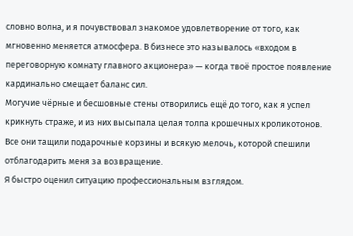словно волна, и я почувствовал знакомое удовлетворение от того, как мгновенно меняется атмосфера. В бизнесе это называлось «входом в переговорную комнату главного акционера» — когда твоё простое появление кардинально смещает баланс сил.
Могучие чёрные и бесшовные стены отворились ещё до того, как я успел крикнуть страже, и из них высыпала целая толпа крошечных кроликотонов. Все они тащили подарочные корзины и всякую мелочь, которой спешили отблагодарить меня за возвращение.
Я быстро оценил ситуацию профессиональным взглядом.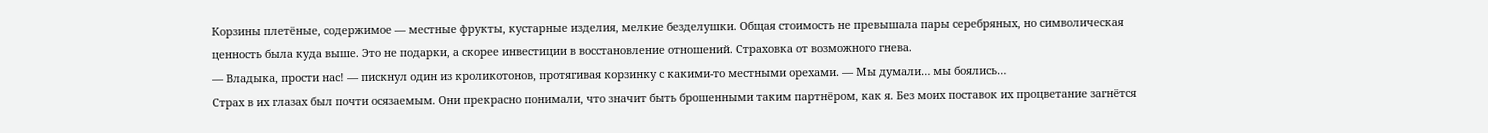Корзины плетёные, содержимое — местные фрукты, кустарные изделия, мелкие безделушки. Общая стоимость не превышала пары серебряных, но символическая ценность была куда выше. Это не подарки, а скорее инвестиции в восстановление отношений. Страховка от возможного гнева.
— Владыка, прости нас! — пискнул один из кроликотонов, протягивая корзинку с какими-то местными орехами. — Мы думали… мы боялись…
Страх в их глазах был почти осязаемым. Они прекрасно понимали, что значит быть брошенными таким партнёром, как я. Без моих поставок их процветание загнётся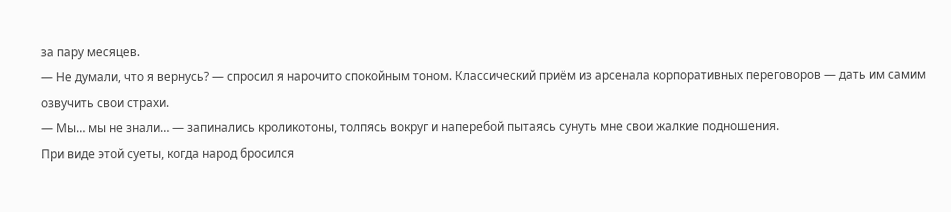за пару месяцев.
— Не думали, что я вернусь? — спросил я нарочито спокойным тоном. Классический приём из арсенала корпоративных переговоров — дать им самим озвучить свои страхи.
— Мы… мы не знали… — запинались кроликотоны, толпясь вокруг и наперебой пытаясь сунуть мне свои жалкие подношения.
При виде этой суеты, когда народ бросился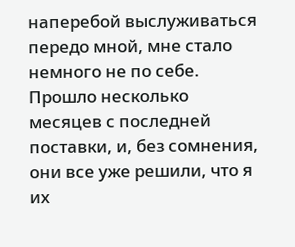наперебой выслуживаться передо мной, мне стало немного не по себе. Прошло несколько месяцев с последней поставки, и, без сомнения, они все уже решили, что я их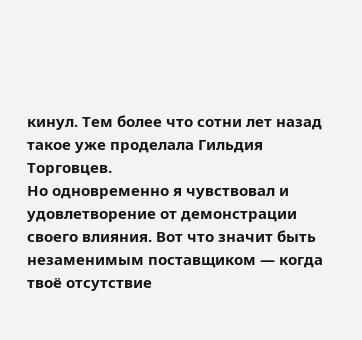кинул. Тем более что сотни лет назад такое уже проделала Гильдия Торговцев.
Но одновременно я чувствовал и удовлетворение от демонстрации своего влияния. Вот что значит быть незаменимым поставщиком — когда твоё отсутствие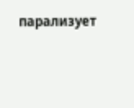парализует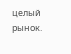целый рынок.